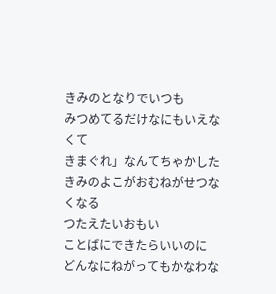きみのとなりでいつも
みつめてるだけなにもいえなくて
きまぐれ」なんてちゃかした
きみのよこがおむねがせつなくなる
つたえたいおもい
ことばにできたらいいのに
どんなにねがってもかなわな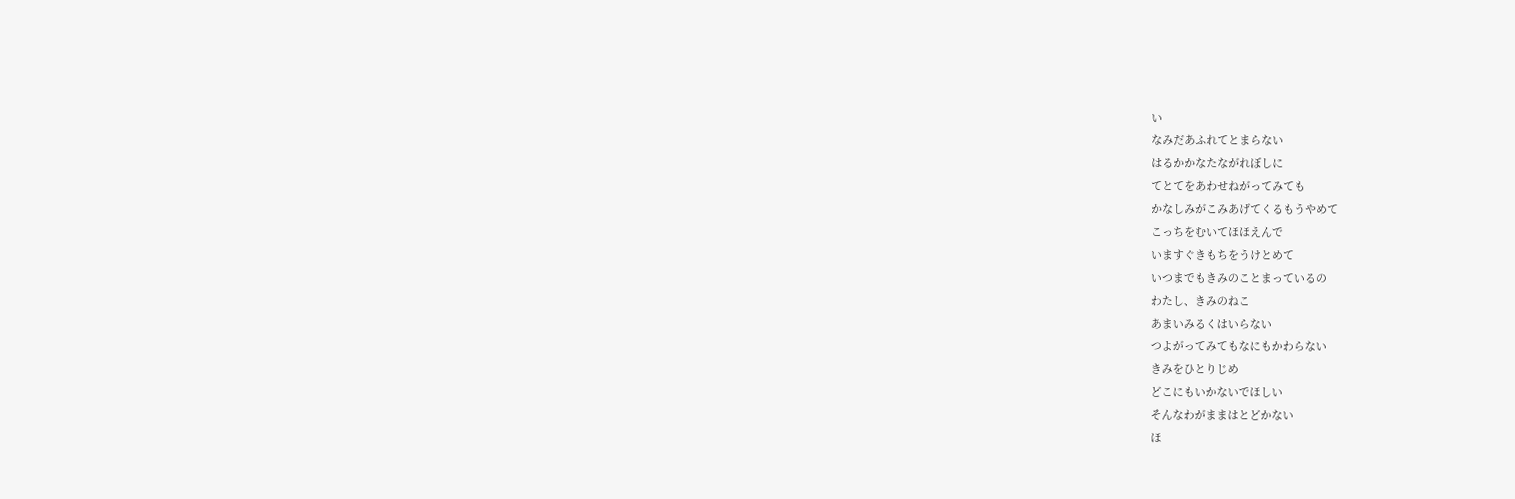い
なみだあふれてとまらない
はるかかなたながれぼしに
てとてをあわせねがってみても
かなしみがこみあげてくるもうやめて
こっちをむいてほほえんで
いますぐきもちをうけとめて
いつまでもきみのことまっているの
わたし、きみのねこ
あまいみるくはいらない
つよがってみてもなにもかわらない
きみをひとりじめ
どこにもいかないでほしい
そんなわがままはとどかない
ほ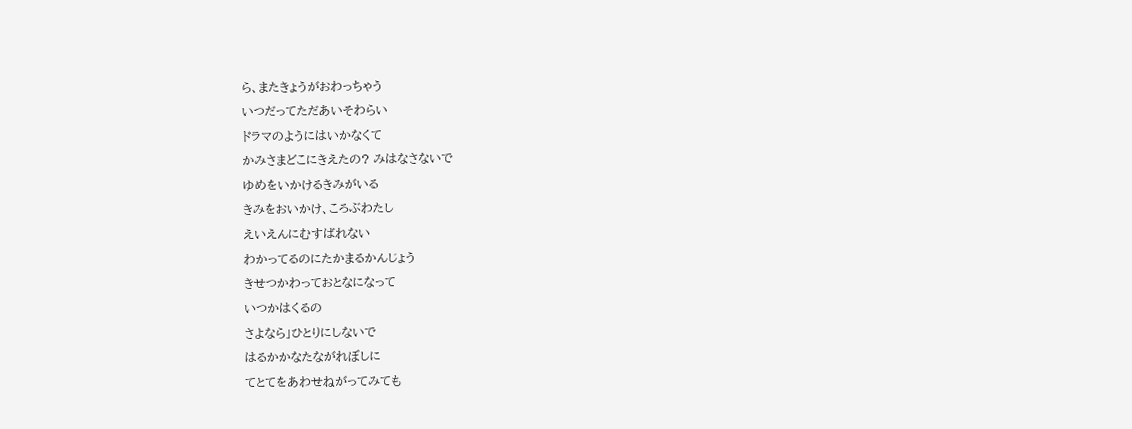ら、またきょうがおわっちゃう
いつだってただあいそわらい
ドラマのようにはいかなくて
かみさまどこにきえたの? みはなさないで
ゆめをいかけるきみがいる
きみをおいかけ、ころぶわたし
えいえんにむすばれない
わかってるのにたかまるかんじょう
きせつかわっておとなになって
いつかはくるの
さよなら」ひとりにしないで
はるかかなたながれぼしに
てとてをあわせねがってみても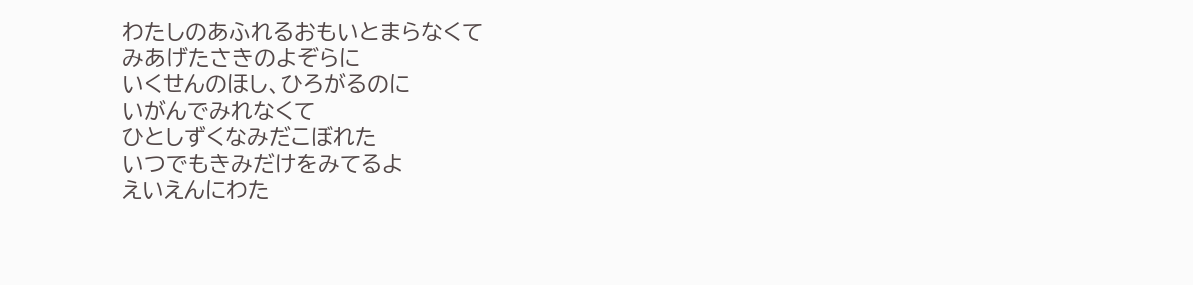わたしのあふれるおもいとまらなくて
みあげたさきのよぞらに
いくせんのほし、ひろがるのに
いがんでみれなくて
ひとしずくなみだこぼれた
いつでもきみだけをみてるよ
えいえんにわた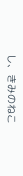し、きみのねこ